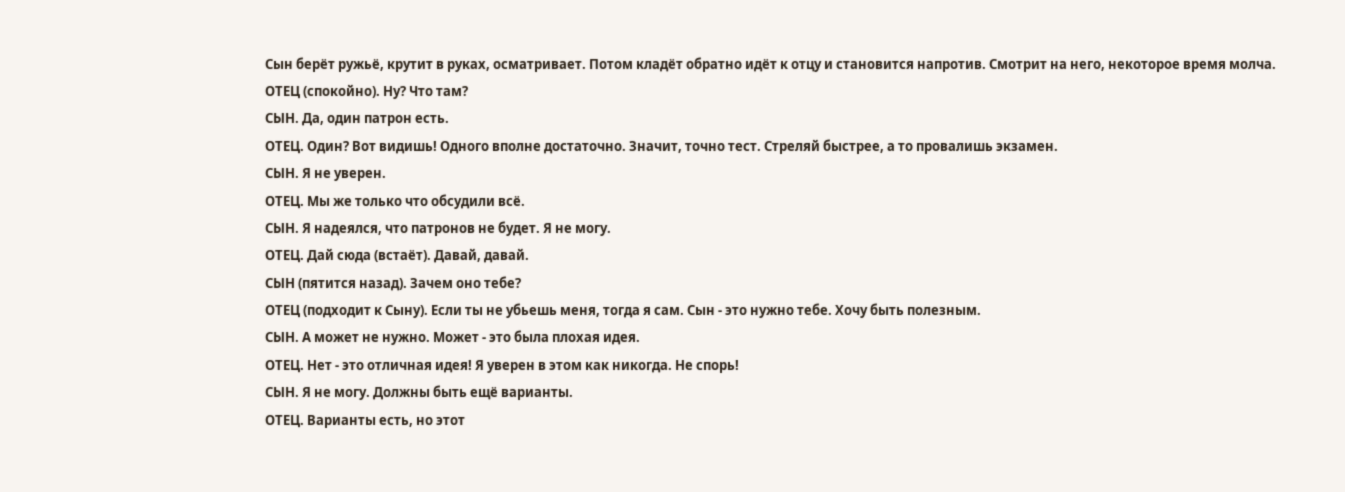Сын берёт ружьё, крутит в руках, осматривает. Потом кладёт обратно идёт к отцу и становится напротив. Смотрит на него, некоторое время молча.
ОТЕЦ (спокойно). Ну? Что там?
СЫН. Да, один патрон есть.
ОТЕЦ. Один? Вот видишь! Одного вполне достаточно. Значит, точно тест. Стреляй быстрее, а то провалишь экзамен.
СЫН. Я не уверен.
ОТЕЦ. Мы же только что обсудили всё.
СЫН. Я надеялся, что патронов не будет. Я не могу.
ОТЕЦ. Дай сюда (встаёт). Давай, давай.
СЫН (пятится назад). Зачем оно тебе?
ОТЕЦ (подходит к Сыну). Если ты не убьешь меня, тогда я сам. Сын - это нужно тебе. Хочу быть полезным.
СЫН. А может не нужно. Может - это была плохая идея.
ОТЕЦ. Нет - это отличная идея! Я уверен в этом как никогда. Не спорь!
СЫН. Я не могу. Должны быть ещё варианты.
ОТЕЦ. Варианты есть, но этот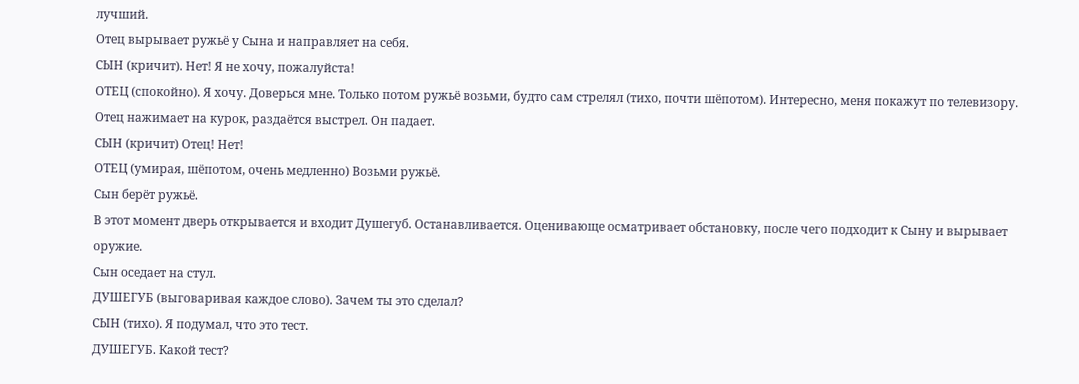лучший.
Отец вырывает ружьё у Сына и направляет на себя.
СЫН (кричит). Нет! Я не хочу, пожалуйста!
ОТЕЦ (спокойно). Я хочу. Доверься мне. Только потом ружьё возьми, будто сам стрелял (тихо, почти шёпотом). Интересно, меня покажут по телевизору.
Отец нажимает на курок, раздаётся выстрел. Он падает.
СЫН (кричит) Отец! Нет!
ОТЕЦ (умирая, шёпотом, очень медленно) Возьми ружьё.
Сын берёт ружьё.
В этот момент дверь открывается и входит Душегуб. Останавливается. Оценивающе осматривает обстановку, после чего подходит к Сыну и вырывает оружие.
Сын оседает на стул.
ДУШЕГУБ (выговаривая каждое слово). Зачем ты это сделал?
СЫН (тихо). Я подумал, что это тест.
ДУШЕГУБ. Какой тест?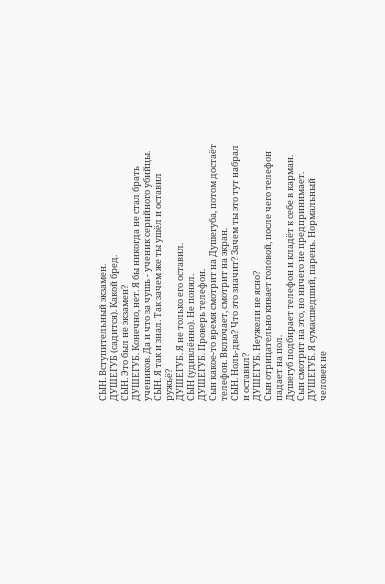СЫН. Вступительный экзамен.
ДУШЕГУБ (садится). Какой бред.
СЫН. Это был не экзамен?
ДУШЕГУБ. Конечно, нет. Я бы никогда не стал брать учеников. Да и что за чушь - ученик серийного убийцы.
СЫН. Я так и знал. Так зачем же ты ушёл и оставил ружьё?
ДУШЕГУБ. Я не только его оставил.
СЫН (удивлённо). Не понял.
ДУШЕГУБ. Проверь телефон.
Сын какое-то время смотрит на Душегуба, потом достаёт телефон. Включает, смотрит на экран.
СЫН. Ноль-два? Что это значит? Зачем ты это тут набрал и оставил?
ДУШЕГУБ. Неужели не ясно?
Сын отрицательно кивает головой, после чего телефон падает на пол.
Душегуб подбирает телефон и кладёт к себе в карман.
Сын смотрит на это, но ничего не предпринимает.
ДУШЕГУБ. Я сумасшедший, парень. Нормальный человек не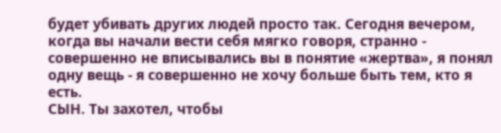будет убивать других людей просто так. Сегодня вечером, когда вы начали вести себя мягко говоря, странно - совершенно не вписывались вы в понятие «жертва», я понял одну вещь - я совершенно не хочу больше быть тем, кто я есть.
СЫН. Ты захотел, чтобы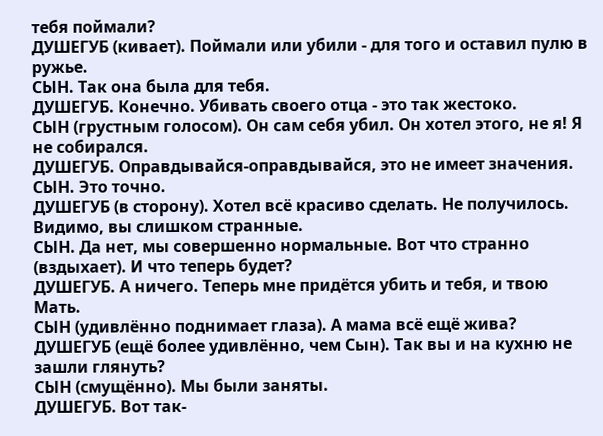тебя поймали?
ДУШЕГУБ (кивает). Поймали или убили - для того и оставил пулю в ружье.
СЫН. Так она была для тебя.
ДУШЕГУБ. Конечно. Убивать своего отца - это так жестоко.
СЫН (грустным голосом). Он сам себя убил. Он хотел этого, не я! Я не собирался.
ДУШЕГУБ. Оправдывайся-оправдывайся, это не имеет значения.
СЫН. Это точно.
ДУШЕГУБ (в сторону). Хотел всё красиво сделать. Не получилось. Видимо, вы слишком странные.
СЫН. Да нет, мы совершенно нормальные. Вот что странно (вздыхает). И что теперь будет?
ДУШЕГУБ. А ничего. Теперь мне придётся убить и тебя, и твою Мать.
СЫН (удивлённо поднимает глаза). А мама всё ещё жива?
ДУШЕГУБ (ещё более удивлённо, чем Сын). Так вы и на кухню не зашли глянуть?
СЫН (смущённо). Мы были заняты.
ДУШЕГУБ. Вот так-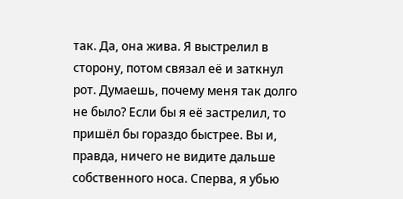так. Да, она жива. Я выстрелил в сторону, потом связал её и заткнул рот. Думаешь, почему меня так долго не было? Если бы я её застрелил, то пришёл бы гораздо быстрее. Вы и, правда, ничего не видите дальше собственного носа. Сперва, я убью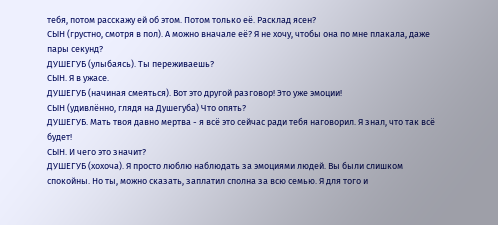тебя, потом расскажу ей об этом. Потом только её. Расклад ясен?
СЫН (грустно, смотря в пол). А можно вначале её? Я не хочу, чтобы она по мне плакала, даже пары секунд?
ДУШЕГУБ (улыбаясь). Ты переживаешь?
СЫН. Я в ужасе.
ДУШЕГУБ (начиная смеяться). Вот это другой разговор! Это уже эмоции!
СЫН (удивлённо, глядя на Душегуба) Что опять?
ДУШЕГУБ. Мать твоя давно мертва - я всё это сейчас ради тебя наговорил. Я знал, что так всё будет!
СЫН. И чего это значит?
ДУШЕГУБ (хохоча). Я просто люблю наблюдать за эмоциями людей. Вы были слишком спокойны. Но ты, можно сказать, заплатил сполна за всю семью. Я для того и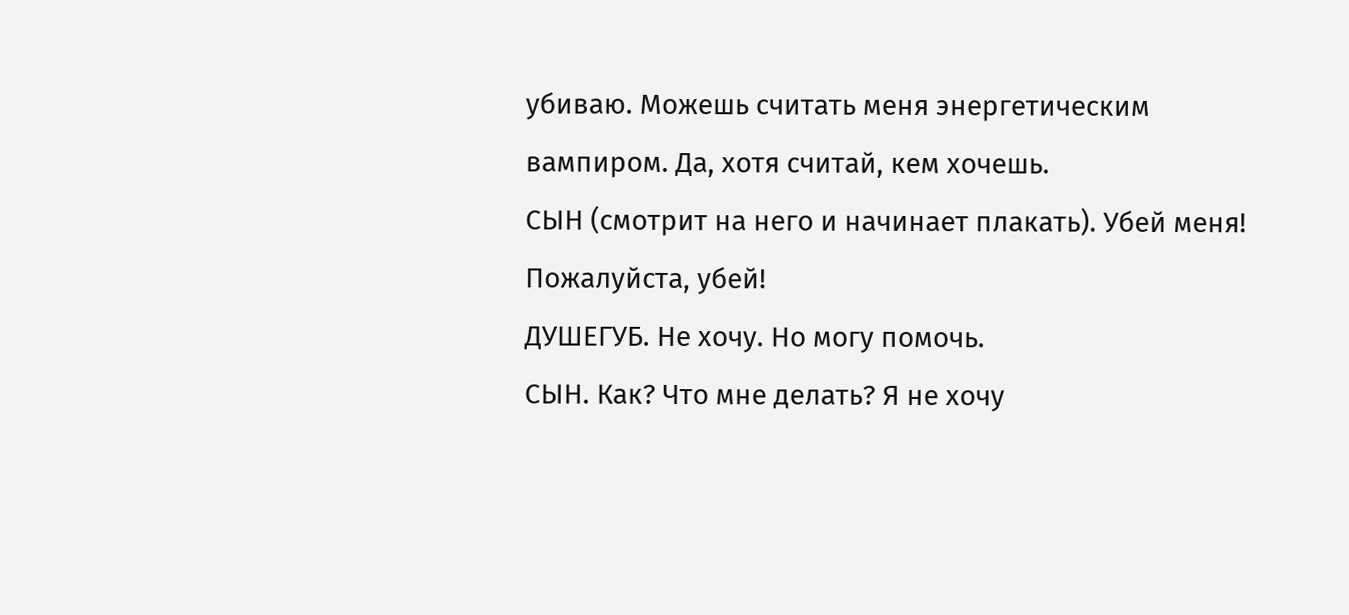убиваю. Можешь считать меня энергетическим вампиром. Да, хотя считай, кем хочешь.
СЫН (смотрит на него и начинает плакать). Убей меня! Пожалуйста, убей!
ДУШЕГУБ. Не хочу. Но могу помочь.
СЫН. Как? Что мне делать? Я не хочу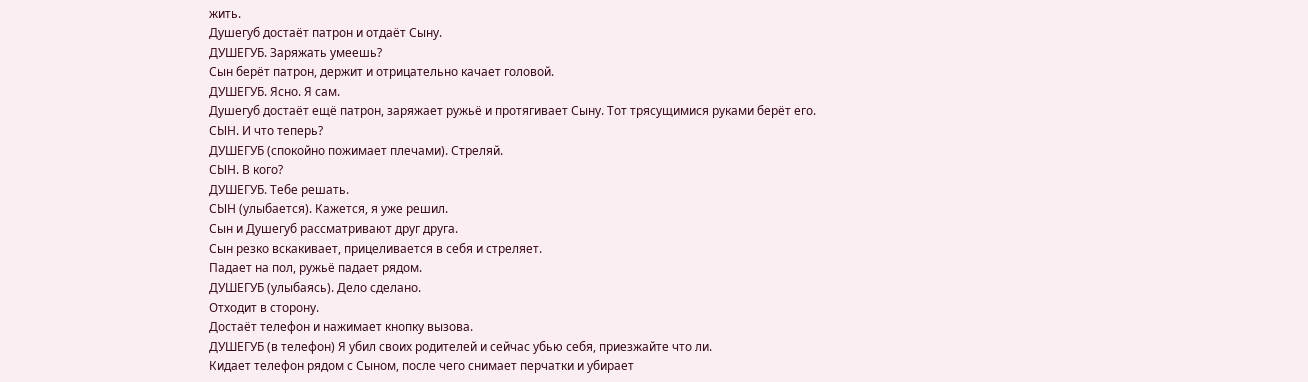жить.
Душегуб достаёт патрон и отдаёт Сыну.
ДУШЕГУБ. Заряжать умеешь?
Сын берёт патрон, держит и отрицательно качает головой.
ДУШЕГУБ. Ясно. Я сам.
Душегуб достаёт ещё патрон, заряжает ружьё и протягивает Сыну. Тот трясущимися руками берёт его.
СЫН. И что теперь?
ДУШЕГУБ (спокойно пожимает плечами). Стреляй.
СЫН. В кого?
ДУШЕГУБ. Тебе решать.
СЫН (улыбается). Кажется, я уже решил.
Сын и Душегуб рассматривают друг друга.
Сын резко вскакивает, прицеливается в себя и стреляет.
Падает на пол, ружьё падает рядом.
ДУШЕГУБ (улыбаясь). Дело сделано.
Отходит в сторону.
Достаёт телефон и нажимает кнопку вызова.
ДУШЕГУБ (в телефон) Я убил своих родителей и сейчас убью себя, приезжайте что ли.
Кидает телефон рядом с Сыном, после чего снимает перчатки и убирает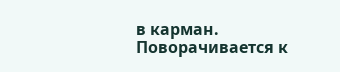в карман.
Поворачивается к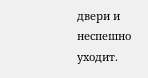двери и неспешно уходит.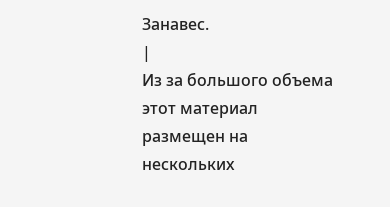Занавес.
|
Из за большого объема этот материал размещен на нескольких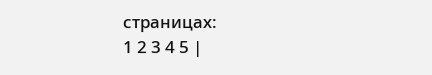страницах:
1 2 3 4 5 |